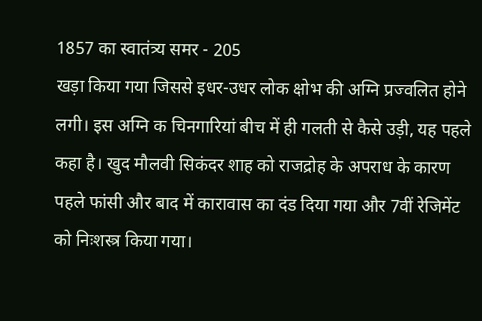1857 का स्वातंत्र्य समर - 205
खड़ा किया गया जिससे इधर-उधर लोक क्षोभ की अग्नि प्रज्वलित होने लगी। इस अग्नि क चिनगारियां बीच में ही गलती से कैसे उड़ी, यह पहले कहा है। खुद मौलवी सिकंदर शाह को राजद्रोह के अपराध के कारण पहले फांसी और बाद में कारावास का दंड दिया गया और 7वीं रेजिमेंट को निःशस्त्र किया गया।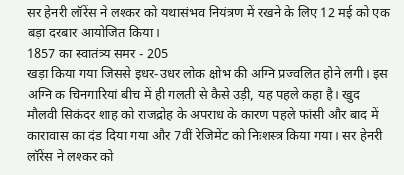सर हेनरी लॉरेंस ने लश्कर को यथासंभव नियंत्रण में रखने के लिए 12 मई को एक बड़ा दरबार आयोजित किया।
1857 का स्वातंत्र्य समर - 205
खड़ा किया गया जिससे इधर-उधर लोक क्षोभ की अग्नि प्रज्वलित होने लगी। इस अग्नि क चिनगारियां बीच में ही गलती से कैसे उड़ी, यह पहले कहा है। खुद मौलवी सिकंदर शाह को राजद्रोह के अपराध के कारण पहले फांसी और बाद में कारावास का दंड दिया गया और 7वीं रेजिमेंट को निःशस्त्र किया गया। सर हेनरी लॉरेंस ने लश्कर को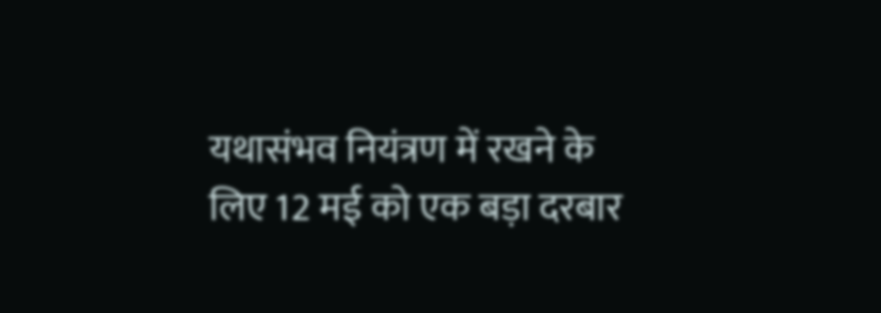यथासंभव नियंत्रण में रखने के लिए 12 मई को एक बड़ा दरबार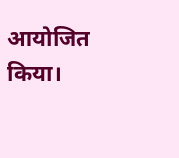आयोजित किया।